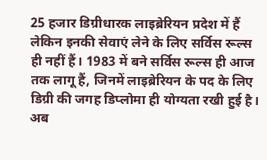25 हजार डिग्रीधारक लाइब्रेरियन प्रदेश में हैं लेकिन इनकी सेवाएं लेने के लिए सर्विस रूल्स ही नहीं हैं। 1983 में बने सर्विस रूल्स ही आज तक लागू हैं, जिनमें लाइब्रेरियन के पद के लिए डिग्री की जगह डिप्लोमा ही योग्यता रखी हुई है। अब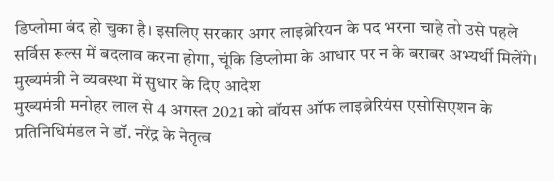डिप्लोमा बंद हो चुका है। इसलिए सरकार अगर लाइब्रेरियन के पद भरना चाहे तो उसे पहले सर्विस रूल्स में बदलाव करना होगा, चूंकि डिप्लोमा के आधार पर न के बराबर अभ्यर्थी मिलेंगे।
मुख्यमंत्री ने व्यवस्था में सुधार के दिए आदेश
मुख्यमंत्री मनोहर लाल से 4 अगस्त 2021 को वॉयस ऑफ लाइब्रेरियंस एसोसिएशन के प्रतिनिधिमंडल ने डॉ. नरेंद्र के नेतृत्व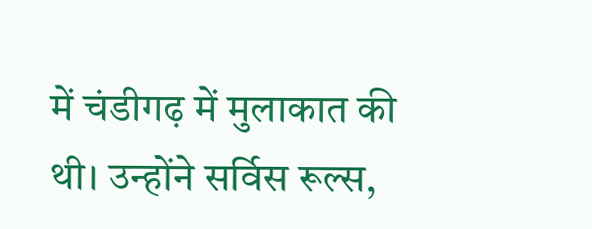में चंडीगढ़ में मुलाकात की थी। उन्होंने सर्विस रूल्स,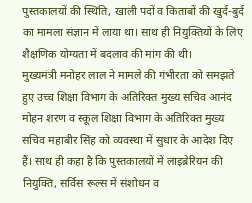पुस्तकालयों की स्थिति, खाली पदों व किताबों की खुर्द-बुर्द का मामला संज्ञान में लाया था। साथ ही नियुक्तियों के लिए शैक्षणिक योग्यता में बदलाव की मांग की थी।
मुख्यमंत्री मनोहर लाल ने मामले की गंभीरता को समझते हुए उच्च शिक्षा विभाग के अतिरिक्त मुख्य सचिव आनंद मोहन शरण व स्कूल शिक्षा विभाग के अतिरिक्त मुख्य सचिव महाबीर सिंह को व्यवस्था में सुधार के आदेश दिए हैं। साथ ही कहा है कि पुस्तकालयों में लाइब्रेरियन की नियुक्ति, सर्विस रूल्स में संशोधन व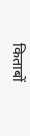किताबों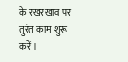के रखरखाव पर तुरंत काम शुरू करें।